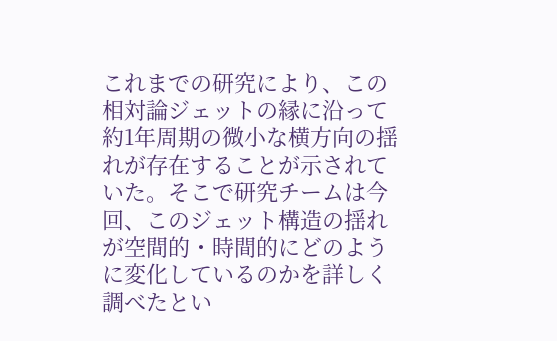これまでの研究により、この相対論ジェットの縁に沿って約1年周期の微小な横方向の揺れが存在することが示されていた。そこで研究チームは今回、このジェット構造の揺れが空間的・時間的にどのように変化しているのかを詳しく調べたとい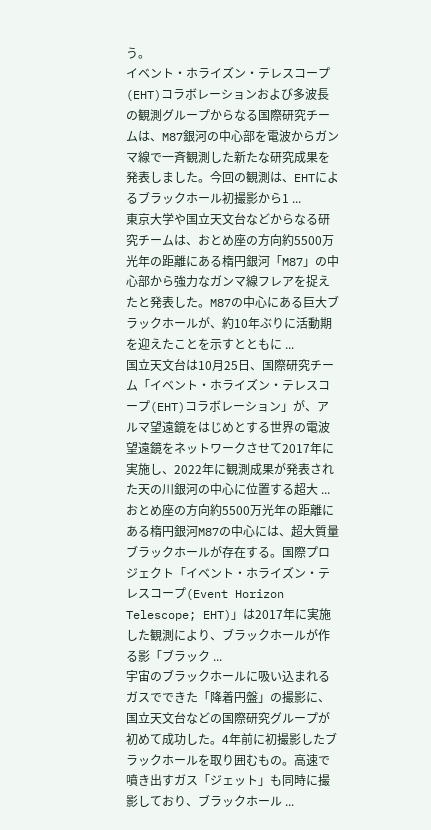う。
イベント・ホライズン・テレスコープ(EHT)コラボレーションおよび多波長の観測グループからなる国際研究チームは、M87銀河の中心部を電波からガンマ線で一斉観測した新たな研究成果を発表しました。今回の観測は、EHTによるブラックホール初撮影から1 ...
東京大学や国立天文台などからなる研究チームは、おとめ座の方向約5500万光年の距離にある楕円銀河「M87」の中心部から強力なガンマ線フレアを捉えたと発表した。M87の中心にある巨大ブラックホールが、約10年ぶりに活動期を迎えたことを示すとともに ...
国立天文台は10月25日、国際研究チーム「イベント・ホライズン・テレスコープ(EHT)コラボレーション」が、アルマ望遠鏡をはじめとする世界の電波望遠鏡をネットワークさせて2017年に実施し、2022年に観測成果が発表された天の川銀河の中心に位置する超大 ...
おとめ座の方向約5500万光年の距離にある楕円銀河M87の中心には、超大質量ブラックホールが存在する。国際プロジェクト「イベント・ホライズン・テレスコープ(Event Horizon Telescope; EHT)」は2017年に実施した観測により、ブラックホールが作る影「ブラック ...
宇宙のブラックホールに吸い込まれるガスでできた「降着円盤」の撮影に、国立天文台などの国際研究グループが初めて成功した。4年前に初撮影したブラックホールを取り囲むもの。高速で噴き出すガス「ジェット」も同時に撮影しており、ブラックホール ...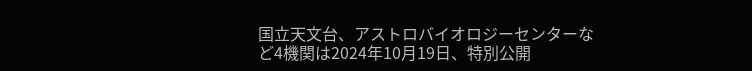国立天文台、アストロバイオロジーセンターなど4機関は2024年10月19日、特別公開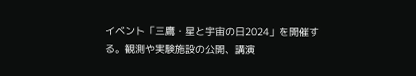イベント「三鷹・星と宇宙の日2024」を開催する。観測や実験施設の公開、講演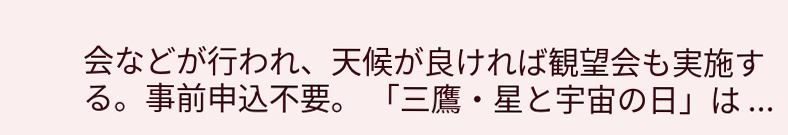会などが行われ、天候が良ければ観望会も実施する。事前申込不要。 「三鷹・星と宇宙の日」は ...